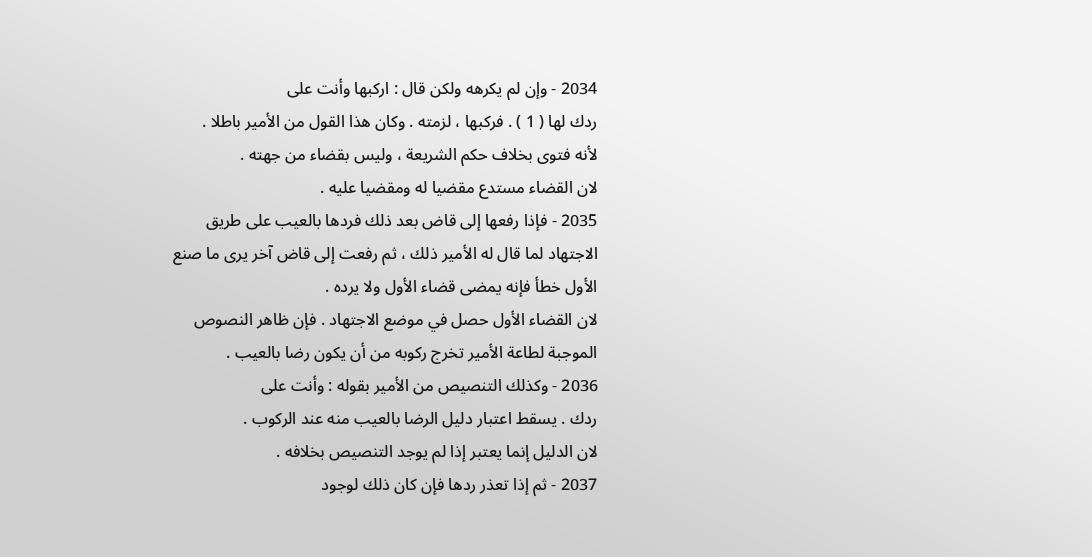2034 - وإن لم يكرهه ولكن قال : اركبها وأنت على
ردك لها ( 1 ) . فركبها ، لزمته . وكان هذا القول من الأمير باطلا .
لأنه فتوى بخلاف حكم الشريعة ، وليس بقضاء من جهته .
لان القضاء مستدع مقضيا له ومقضيا عليه .
2035 - فإذا رفعها إلى قاض بعد ذلك فردها بالعيب على طريق
الاجتهاد لما قال له الأمير ذلك ، ثم رفعت إلى قاض آخر يرى ما صنع
الأول خطأ فإنه يمضى قضاء الأول ولا يرده .
لان القضاء الأول حصل في موضع الاجتهاد . فإن ظاهر النصوص
الموجبة لطاعة الأمير تخرج ركوبه من أن يكون رضا بالعيب .
2036 - وكذلك التنصيص من الأمير بقوله : وأنت على
ردك . يسقط اعتبار دليل الرضا بالعيب منه عند الركوب .
لان الدليل إنما يعتبر إذا لم يوجد التنصيص بخلافه .
2037 - ثم إذا تعذر ردها فإن كان ذلك لوجود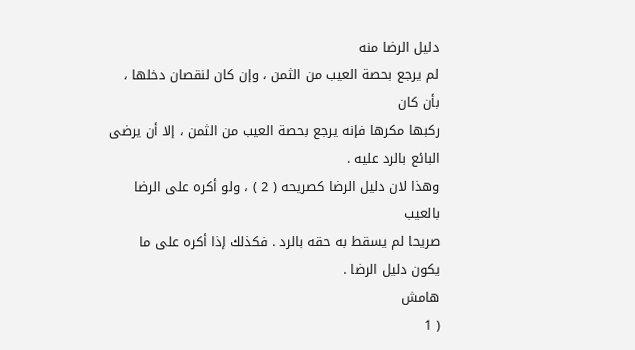دليل الرضا منه
لم يرجع بحصة العيب من الثمن ، وإن كان لنقصان دخلها ، بأن كان
ركبها مكرها فإنه يرجع بحصة العيب من الثمن ، إلا أن يرضى
البائع بالرد عليه .
وهذا لان دليل الرضا كصريحه ( 2 ) ، ولو أكره على الرضا بالعيب
صريحا لم يسقط به حقه بالرد . فكذلك إذا أكره على ما يكون دليل الرضا .
هامش
( 1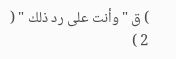) ق " وأنت على رد ذلك " ( 2 )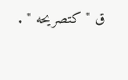ق " كتصريحه " .